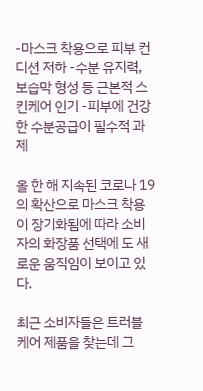-마스크 착용으로 피부 컨디션 저하 -수분 유지력, 보습막 형성 등 근본적 스킨케어 인기 -피부에 건강한 수분공급이 필수적 과제

올 한 해 지속된 코로나 19의 확산으로 마스크 착용이 장기화됨에 따라 소비자의 화장품 선택에 도 새로운 움직임이 보이고 있다.

최근 소비자들은 트러블 케어 제품을 찾는데 그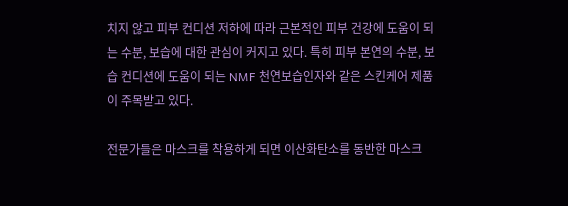치지 않고 피부 컨디션 저하에 따라 근본적인 피부 건강에 도움이 되는 수분, 보습에 대한 관심이 커지고 있다. 특히 피부 본연의 수분, 보습 컨디션에 도움이 되는 NMF 천연보습인자와 같은 스킨케어 제품이 주목받고 있다.

전문가들은 마스크를 착용하게 되면 이산화탄소를 동반한 마스크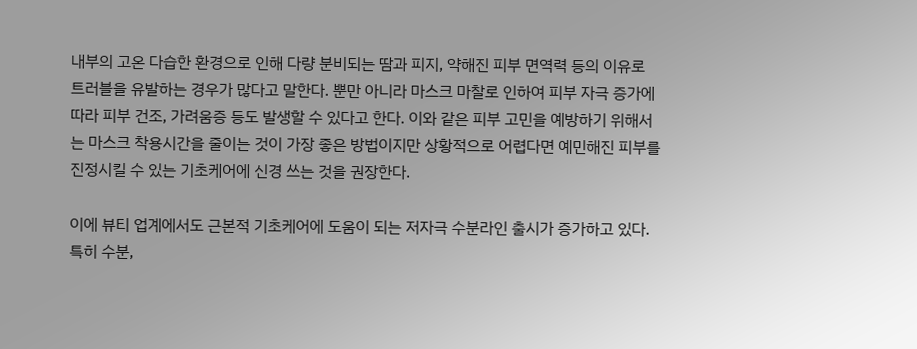내부의 고온 다습한 환경으로 인해 다량 분비되는 땀과 피지, 약해진 피부 면역력 등의 이유로 트러블을 유발하는 경우가 많다고 말한다. 뿐만 아니라 마스크 마찰로 인하여 피부 자극 증가에 따라 피부 건조, 가려움증 등도 발생할 수 있다고 한다. 이와 같은 피부 고민을 예방하기 위해서는 마스크 착용시간을 줄이는 것이 가장 좋은 방법이지만 상황적으로 어렵다면 예민해진 피부를 진정시킬 수 있는 기초케어에 신경 쓰는 것을 권장한다.

이에 뷰티 업계에서도 근본적 기초케어에 도움이 되는 저자극 수분라인 출시가 증가하고 있다. 특히 수분,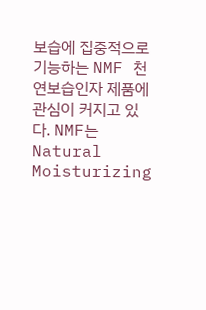보습에 집중적으로 기능하는 NMF 천연보습인자 제품에 관심이 커지고 있다. NMF는 Natural Moisturizing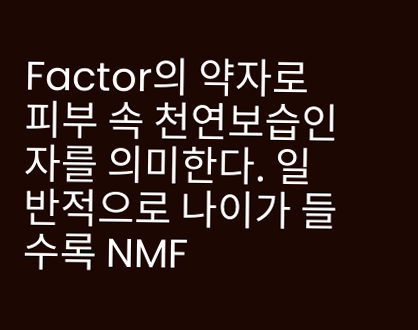Factor의 약자로 피부 속 천연보습인자를 의미한다. 일반적으로 나이가 들수록 NMF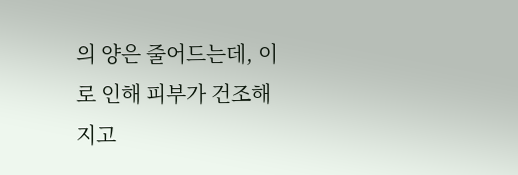의 양은 줄어드는데, 이로 인해 피부가 건조해지고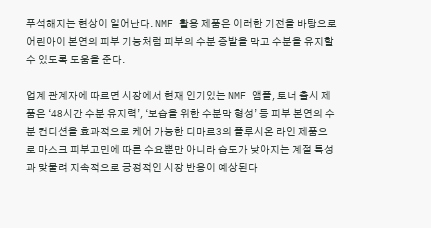푸석해지는 현상이 일어난다. NMF 활용 제품은 이러한 기전을 바탕으로 어린아이 본연의 피부 기능처럼 피부의 수분 증발을 막고 수분을 유지할 수 있도록 도움을 준다.

업계 관계자에 따르면 시장에서 현재 인기있는 NMF 앰플, 토너 출시 제품은 ‘48시간 수분 유지력’, ‘보습을 위한 수분막 형성’ 등 피부 본연의 수분 컨디션을 효과적으로 케어 가능한 디마르3의 플루시온 라인 제품으로 마스크 피부고민에 따른 수요뿐만 아니라 습도가 낮아지는 계절 특성과 맞물려 지속적으로 긍정적인 시장 반응이 예상된다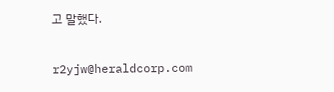고 말했다.


r2yjw@heraldcorp.com